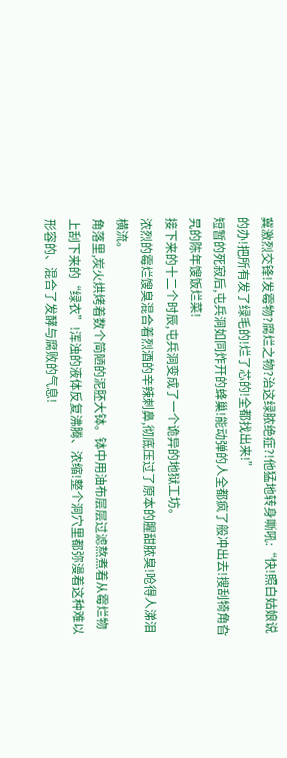冀激烈交锋!发霉物?腐烂之物?治这绿脓绝症?!他猛地转身嘶吼:“快!照白姑娘说的办!把所有发了绿毛的!烂了芯的!全都找出来!”
短暂的死寂后,屯兵洞如同炸开的蜂巢!能动弹的人全都疯了般冲出去!搜刮犄角旮旯的陈年馊饭烂菜!
接下来的十二个时辰,屯兵洞变成了一个诡异的地狱工坊。
浓烈的霉烂馊臭混合着烈酒的辛辣刺鼻,彻底压过了原本的腥甜脓臭!呛得人涕泪横流。
角落里,炭火烘烤着数个简陋的泥胚大钵。钵中用油布层层过滤熬煮着从霉烂物上刮下来的“绿衣”!浑浊的液体反复沸腾、浓缩!整个洞穴里都弥漫着这种难以形容的、混合了发酵与腐败的气息!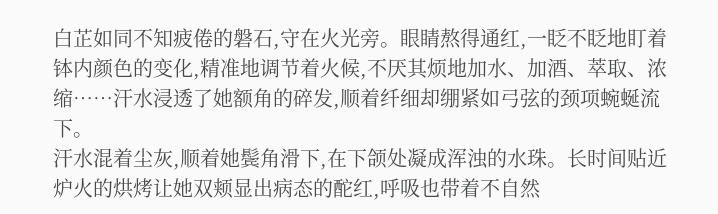白芷如同不知疲倦的磐石,守在火光旁。眼睛熬得通红,一眨不眨地盯着钵内颜色的变化,精准地调节着火候,不厌其烦地加水、加酒、萃取、浓缩……汗水浸透了她额角的碎发,顺着纤细却绷紧如弓弦的颈项蜿蜒流下。
汗水混着尘灰,顺着她鬓角滑下,在下颌处凝成浑浊的水珠。长时间贴近炉火的烘烤让她双颊显出病态的酡红,呼吸也带着不自然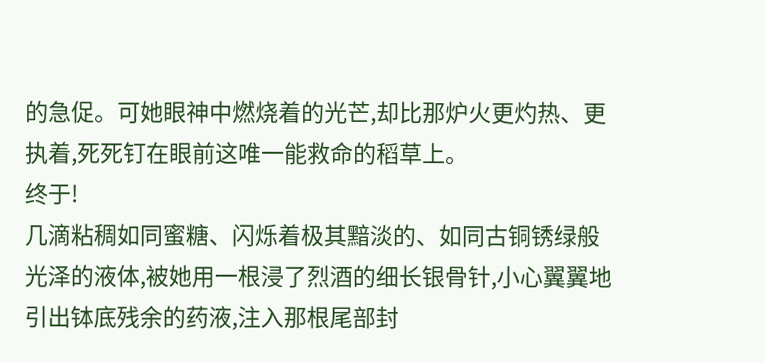的急促。可她眼神中燃烧着的光芒,却比那炉火更灼热、更执着,死死钉在眼前这唯一能救命的稻草上。
终于!
几滴粘稠如同蜜糖、闪烁着极其黯淡的、如同古铜锈绿般光泽的液体,被她用一根浸了烈酒的细长银骨针,小心翼翼地引出钵底残余的药液,注入那根尾部封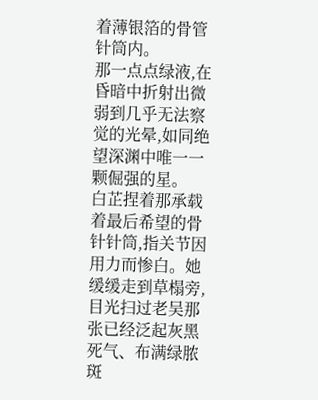着薄银箔的骨管针筒内。
那一点点绿液,在昏暗中折射出微弱到几乎无法察觉的光晕,如同绝望深渊中唯一一颗倔强的星。
白芷捏着那承载着最后希望的骨针针筒,指关节因用力而惨白。她缓缓走到草榻旁,目光扫过老吴那张已经泛起灰黑死气、布满绿脓斑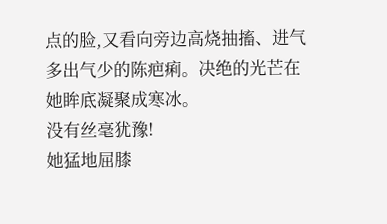点的脸,又看向旁边高烧抽搐、进气多出气少的陈疤痢。决绝的光芒在她眸底凝聚成寒冰。
没有丝毫犹豫!
她猛地屈膝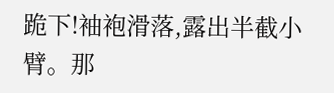跪下!袖袍滑落,露出半截小臂。那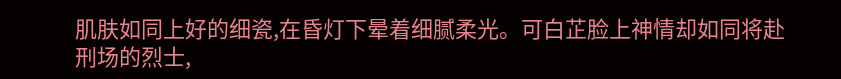肌肤如同上好的细瓷,在昏灯下晕着细腻柔光。可白芷脸上神情却如同将赴刑场的烈士,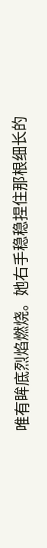唯有眸底烈焰燃烧。她右手稳稳捏住那根细长的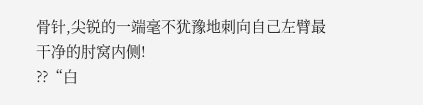骨针,尖锐的一端毫不犹豫地刺向自己左臂最干净的肘窝内侧!
??“白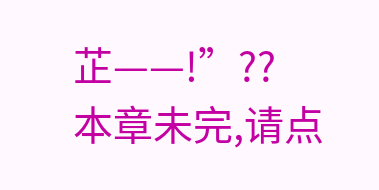芷——!”??
本章未完,请点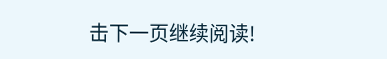击下一页继续阅读!